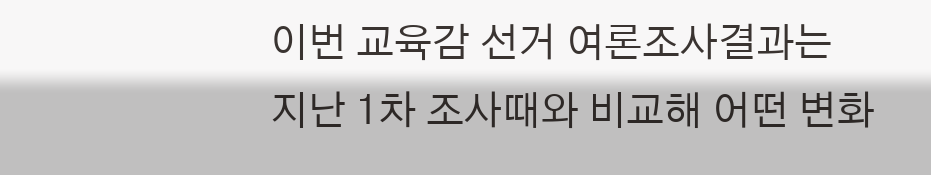이번 교육감 선거 여론조사결과는
지난 1차 조사때와 비교해 어떤 변화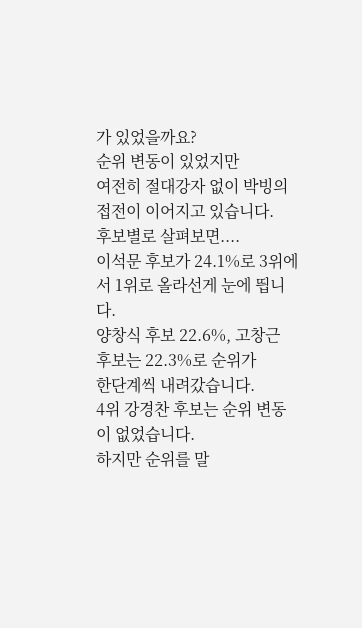가 있었을까요?
순위 변동이 있었지만
여전히 절대강자 없이 박빙의 접전이 이어지고 있습니다.
후보별로 살펴보면....
이석문 후보가 24.1%로 3위에서 1위로 올라선게 눈에 띕니다.
양창식 후보 22.6%, 고창근 후보는 22.3%로 순위가
한단계씩 내려갔습니다.
4위 강경찬 후보는 순위 변동이 없었습니다.
하지만 순위를 말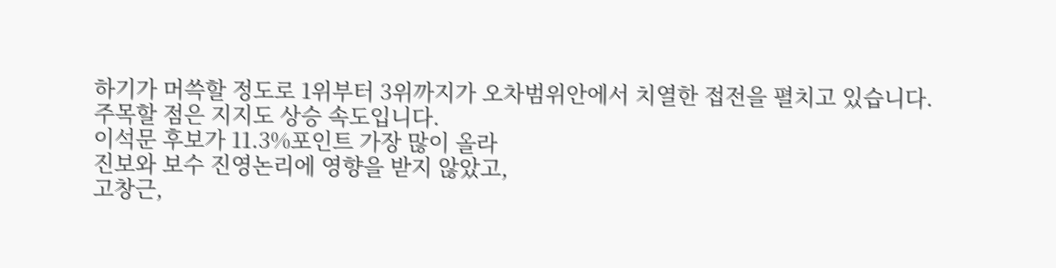하기가 머쓱할 정도로 1위부터 3위까지가 오차범위안에서 치열한 접전을 펼치고 있습니다.
주목할 점은 지지도 상승 속도입니다.
이석문 후보가 11.3%포인트 가장 많이 올라
진보와 보수 진영논리에 영향을 받지 않았고,
고창근,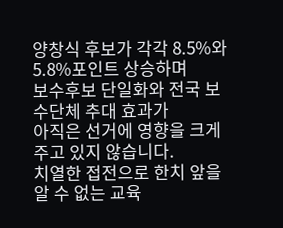양창식 후보가 각각 8.5%와 5.8%포인트 상승하며
보수후보 단일화와 전국 보수단체 추대 효과가
아직은 선거에 영향을 크게 주고 있지 않습니다.
치열한 접전으로 한치 앞을 알 수 없는 교육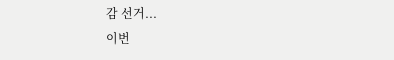감 선거...
이번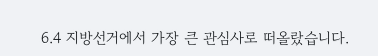6.4 지방선거에서 가장 큰 관심사로 떠올랐습니다.